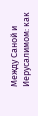Между Саной и Иерусалимом: как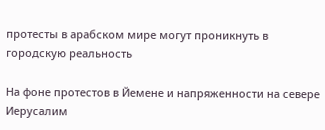протесты в арабском мире могут проникнуть в городскую реальность

На фоне протестов в Йемене и напряженности на севере Иерусалим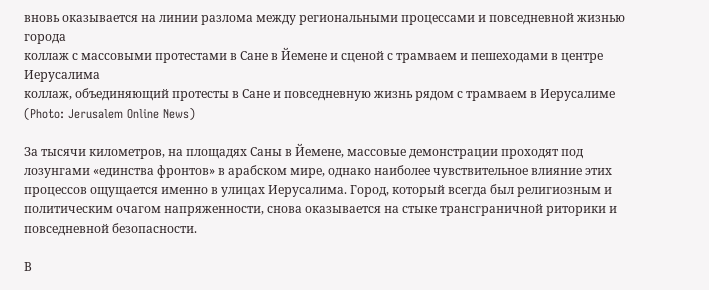вновь оказывается на линии разлома между региональными процессами и повседневной жизнью города
коллаж с массовыми протестами в Сане в Йемене и сценой с трамваем и пешеходами в центре Иерусалима
коллаж, объединяющий протесты в Сане и повседневную жизнь рядом с трамваем в Иерусалиме (Photo: Jerusalem Online News)

За тысячи километров, на площадях Саны в Йемене, массовые демонстрации проходят под лозунгами «единства фронтов» в арабском мире, однако наиболее чувствительное влияние этих процессов ощущается именно в улицах Иерусалима. Город, который всегда был религиозным и политическим очагом напряженности, снова оказывается на стыке трансграничной риторики и повседневной безопасности.

В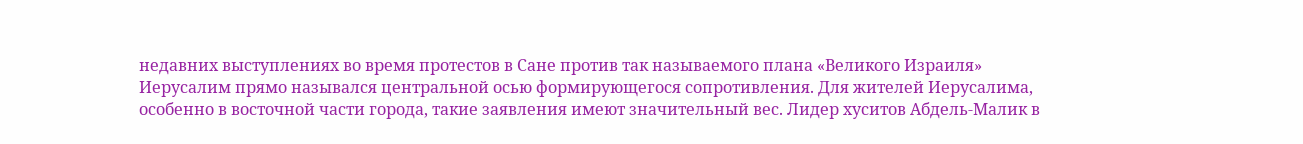недавних выступлениях во время протестов в Сане против так называемого плана «Великого Израиля» Иерусалим прямо назывался центральной осью формирующегося сопротивления. Для жителей Иерусалима, особенно в восточной части города, такие заявления имеют значительный вес. Лидер хуситов Абдель-Малик в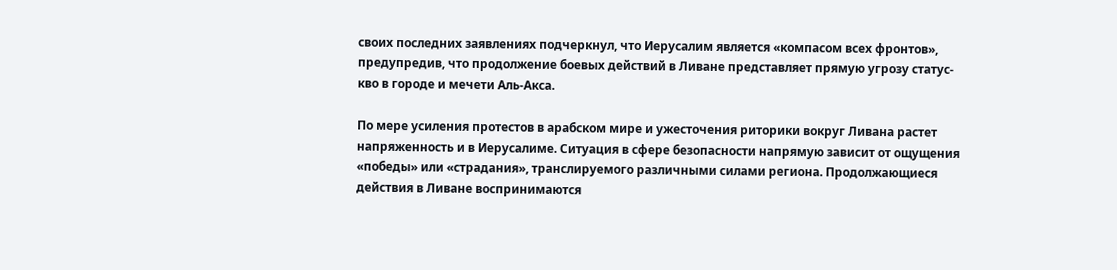своих последних заявлениях подчеркнул, что Иерусалим является «компасом всех фронтов», предупредив, что продолжение боевых действий в Ливане представляет прямую угрозу статус-кво в городе и мечети Аль-Акса.

По мере усиления протестов в арабском мире и ужесточения риторики вокруг Ливана растет напряженность и в Иерусалиме. Ситуация в сфере безопасности напрямую зависит от ощущения «победы» или «страдания», транслируемого различными силами региона. Продолжающиеся действия в Ливане воспринимаются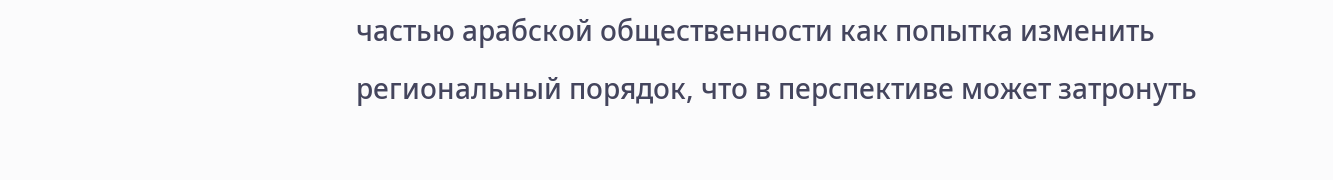частью арабской общественности как попытка изменить региональный порядок, что в перспективе может затронуть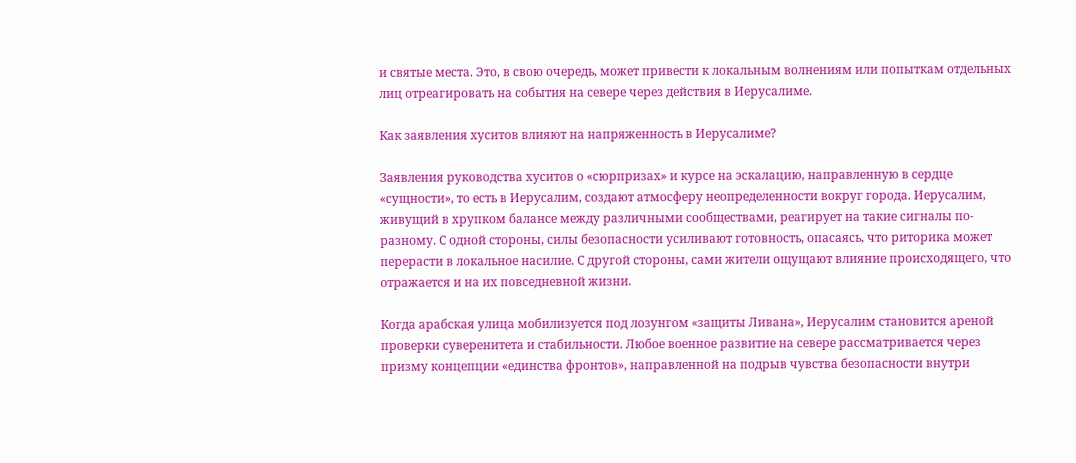и святые места. Это, в свою очередь, может привести к локальным волнениям или попыткам отдельных лиц отреагировать на события на севере через действия в Иерусалиме.

Как заявления хуситов влияют на напряженность в Иерусалиме?

Заявления руководства хуситов о «сюрпризах» и курсе на эскалацию, направленную в сердце «сущности», то есть в Иерусалим, создают атмосферу неопределенности вокруг города. Иерусалим, живущий в хрупком балансе между различными сообществами, реагирует на такие сигналы по-разному. С одной стороны, силы безопасности усиливают готовность, опасаясь, что риторика может перерасти в локальное насилие. С другой стороны, сами жители ощущают влияние происходящего, что отражается и на их повседневной жизни.

Когда арабская улица мобилизуется под лозунгом «защиты Ливана», Иерусалим становится ареной проверки суверенитета и стабильности. Любое военное развитие на севере рассматривается через призму концепции «единства фронтов», направленной на подрыв чувства безопасности внутри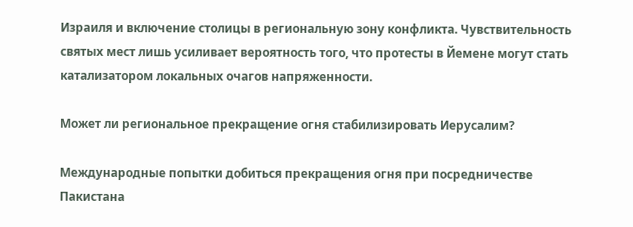Израиля и включение столицы в региональную зону конфликта. Чувствительность святых мест лишь усиливает вероятность того, что протесты в Йемене могут стать катализатором локальных очагов напряженности.

Может ли региональное прекращение огня стабилизировать Иерусалим?

Международные попытки добиться прекращения огня при посредничестве Пакистана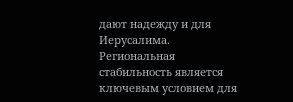дают надежду и для Иерусалима. Региональная стабильность является ключевым условием для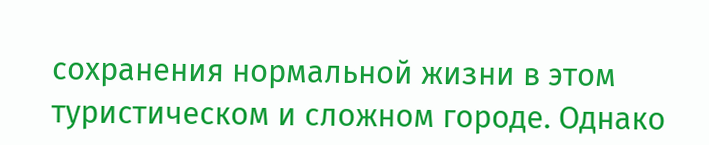сохранения нормальной жизни в этом туристическом и сложном городе. Однако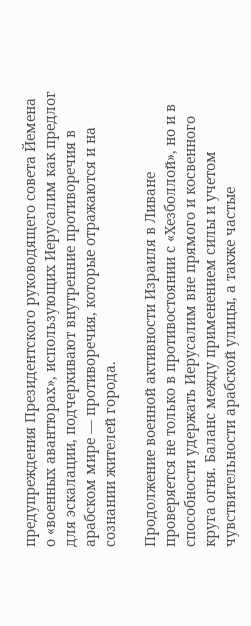предупреждения Президентского руководящего совета Йемена о «военных авантюрах», использующих Иерусалим как предлог для эскалации, подчеркивают внутренние противоречия в арабском мире — противоречия, которые отражаются и на сознании жителей города.

Продолжение военной активности Израиля в Ливане проверяется не только в противостоянии с «Хезболлой», но и в способности удержать Иерусалим вне прямого и косвенного круга огня. Баланс между применением силы и учетом чувствительности арабской улицы, а также частые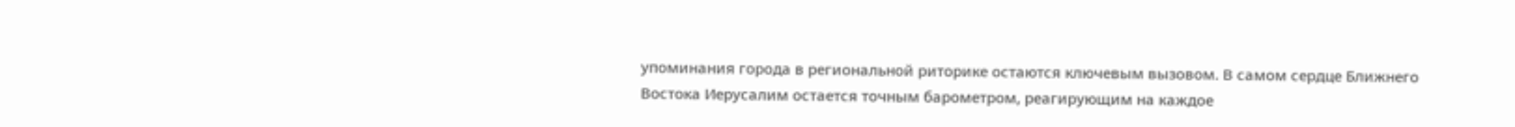упоминания города в региональной риторике остаются ключевым вызовом. В самом сердце Ближнего Востока Иерусалим остается точным барометром, реагирующим на каждое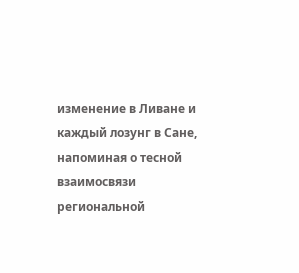изменение в Ливане и каждый лозунг в Сане, напоминая о тесной взаимосвязи региональной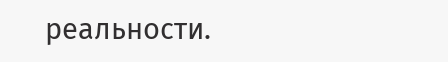реальности.